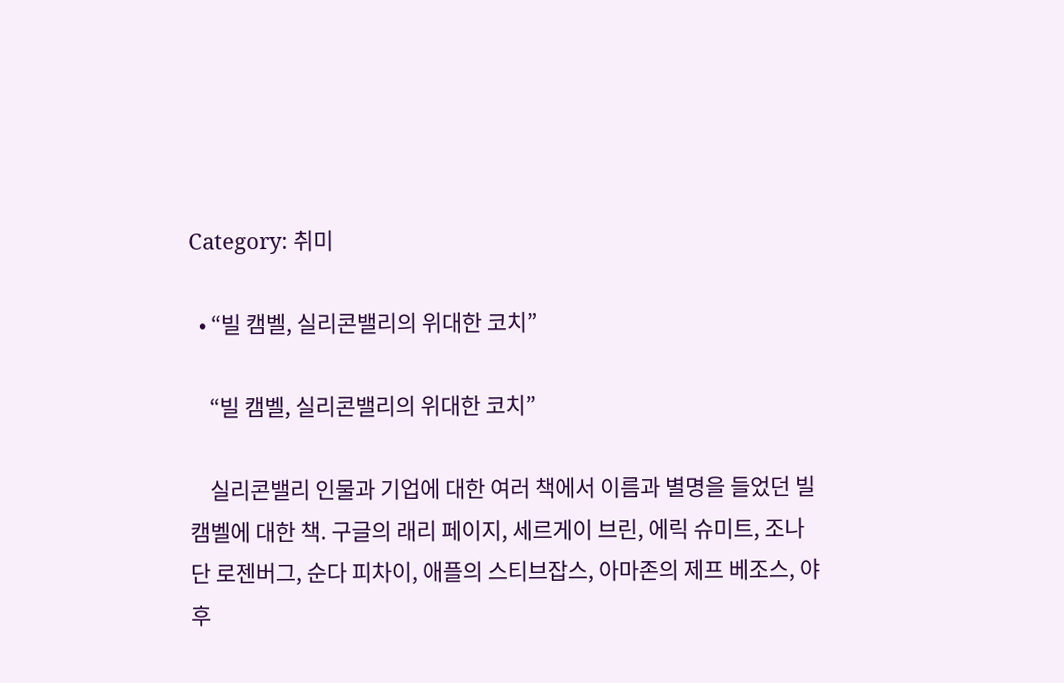Category: 취미

  • “빌 캠벨, 실리콘밸리의 위대한 코치”

    “빌 캠벨, 실리콘밸리의 위대한 코치”

    실리콘밸리 인물과 기업에 대한 여러 책에서 이름과 별명을 들었던 빌 캠벨에 대한 책. 구글의 래리 페이지, 세르게이 브린, 에릭 슈미트, 조나단 로젠버그, 순다 피차이, 애플의 스티브잡스, 아마존의 제프 베조스, 야후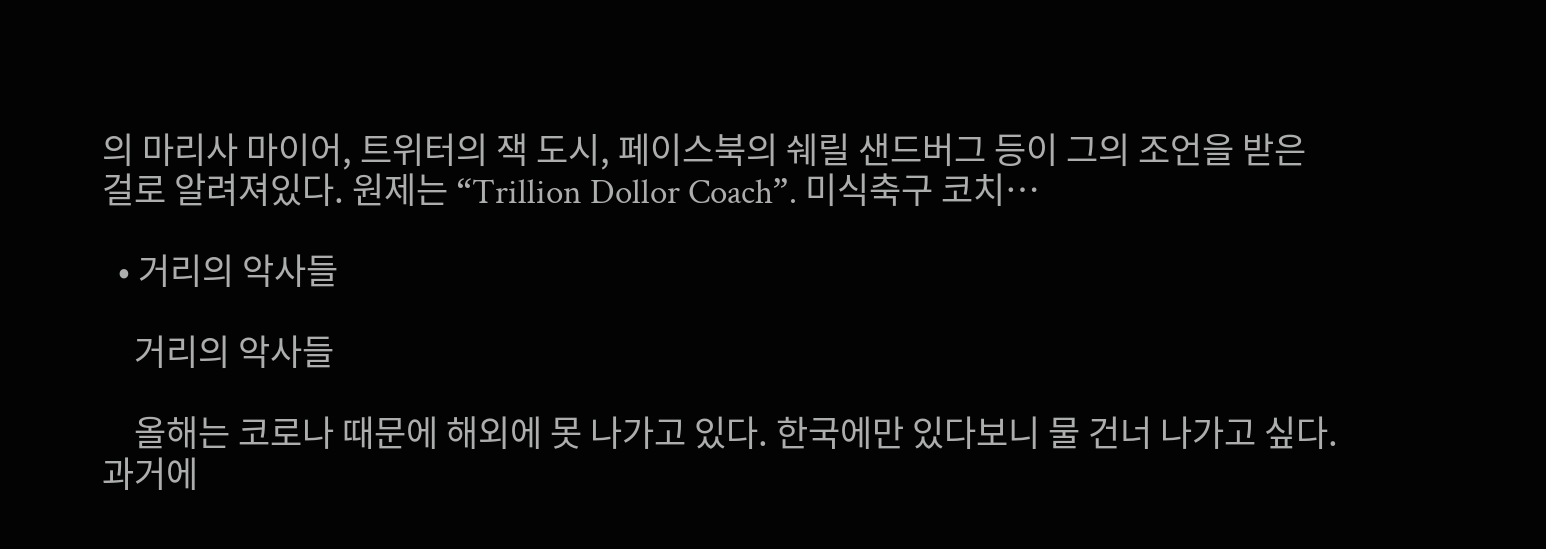의 마리사 마이어, 트위터의 잭 도시, 페이스북의 쉐릴 샌드버그 등이 그의 조언을 받은 걸로 알려져있다. 원제는 “Trillion Dollor Coach”. 미식축구 코치…

  • 거리의 악사들

    거리의 악사들

    올해는 코로나 때문에 해외에 못 나가고 있다. 한국에만 있다보니 물 건너 나가고 싶다. 과거에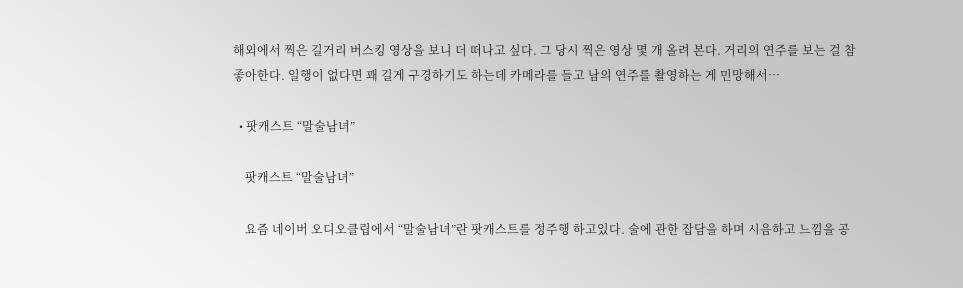해외에서 찍은 길거리 버스킹 영상을 보니 더 떠나고 싶다. 그 당시 찍은 영상 몇 개 올려 본다. 거리의 연주를 보는 걸 참 좋아한다. 일행이 없다면 꽤 길게 구경하기도 하는데 카메라를 들고 남의 연주를 촬영하는 게 민망해서…

  • 팟캐스트 “말술남녀”

    팟캐스트 “말술남녀”

    요즘 네이버 오디오클립에서 “말술남녀”란 팟캐스트를 정주행 하고있다. 술에 관한 잡담을 하며 시음하고 느낌을 공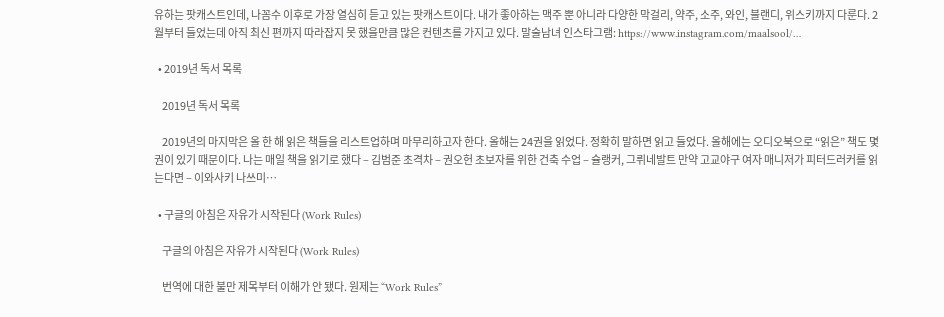유하는 팟캐스트인데, 나꼼수 이후로 가장 열심히 듣고 있는 팟캐스트이다. 내가 좋아하는 맥주 뿐 아니라 다양한 막걸리, 약주, 소주, 와인, 블랜디, 위스키까지 다룬다. 2월부터 들었는데 아직 최신 편까지 따라잡지 못 했을만큼 많은 컨텐츠를 가지고 있다. 말술남녀 인스타그램: https://www.instagram.com/maalsool/…

  • 2019년 독서 목록

    2019년 독서 목록

    2019년의 마지막은 올 한 해 읽은 책들을 리스트업하며 마무리하고자 한다. 올해는 24권을 읽었다. 정확히 말하면 읽고 들었다. 올해에는 오디오북으로 “읽은” 책도 몇 권이 있기 때문이다. 나는 매일 책을 읽기로 했다 – 김범준 초격차 – 권오헌 초보자를 위한 건축 수업 – 슐랭커, 그뤼네발트 만약 고교야구 여자 매니저가 피터드러커를 읽는다면 – 이와사키 나쓰미…

  • 구글의 아침은 자유가 시작된다 (Work Rules)

    구글의 아침은 자유가 시작된다 (Work Rules)

    번역에 대한 불만 제목부터 이해가 안 됐다. 원제는 “Work Rules”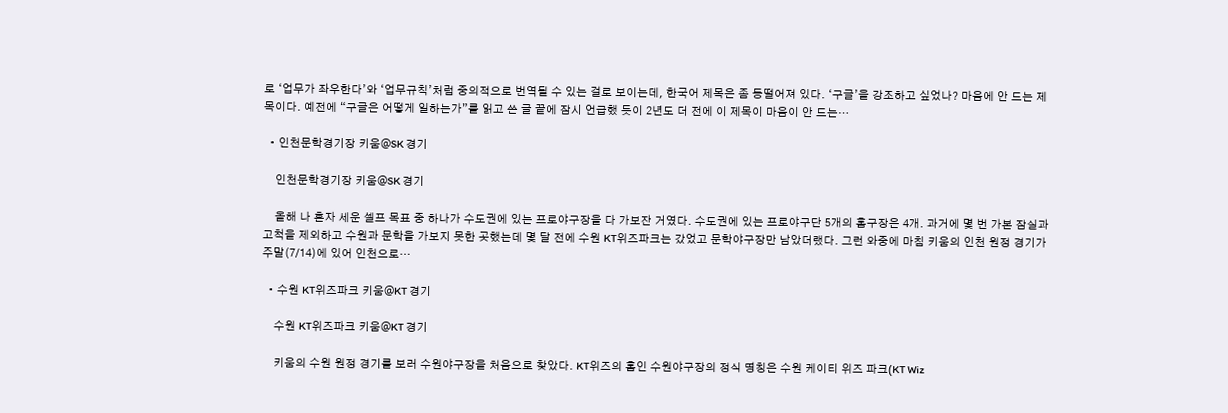로 ‘업무가 좌우한다’와 ‘업무규칙’처럼 중의적으로 번역될 수 있는 걸로 보이는데, 한국어 제목은 좀 동떨어져 있다. ‘구글’을 강조하고 싶었나? 마음에 안 드는 제목이다. 예전에 “구글은 어떻게 일하는가”를 읽고 쓴 글 끝에 잠시 언급했 듯이 2년도 더 전에 이 제목이 마음이 안 드는…

  • 인천문학경기장 키움@SK 경기

    인천문학경기장 키움@SK 경기

    올해 나 혼자 세운 셀프 목표 중 하나가 수도권에 있는 프로야구장을 다 가보잔 거였다. 수도권에 있는 프로야구단 5개의 홈구장은 4개. 과거에 몇 번 가본 잠실과 고척을 제외하고 수원과 문학을 가보지 못한 곳했는데 몇 달 전에 수원 KT위즈파크는 갔었고 문학야구장만 남았더랬다. 그런 와중에 마침 키움의 인천 원정 경기가 주말(7/14)에 있어 인천으로…

  • 수원 KT위즈파크 키움@KT 경기

    수원 KT위즈파크 키움@KT 경기

    키움의 수원 원정 경기를 보러 수원야구장을 처음으로 찾았다. KT위즈의 홈인 수원야구장의 정식 명칭은 수원 케이티 위즈 파크(KT Wiz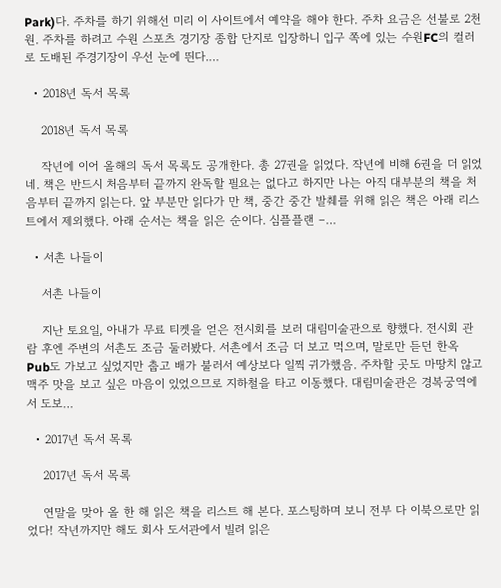Park)다. 주차를 하기 위해선 미리 이 사이트에서 예약을 해야 한다. 주차 요금은 선불로 2천원. 주차를 하려고 수원 스포츠 경기장 종합 단지로 입장하니 입구 쪽에 있는 수원FC의 컬러로 도배된 주경기장이 우선 눈에 띈다.…

  • 2018년 독서 목록

    2018년 독서 목록

    작년에 이어 올해의 독서 목록도 공개한다. 총 27권을 읽었다. 작년에 비해 6권을 더 읽었네. 책은 반드시 처음부터 끝까지 완독할 필요는 없다고 하지만 나는 아직 대부분의 책을 처음부터 끝까지 읽는다. 앞 부분만 읽다가 만 책, 중간 중간 발췌를 위해 읽은 책은 아래 리스트에서 제외했다. 아래 순서는 책을 읽은 순이다. 심플플랜 –…

  • 서촌 나들이

    서촌 나들이

    지난 토요일, 아내가 무료 티켓을 얻은 전시회를 보러 대림미술관으로 향했다. 전시회 관람 후엔 주변의 서촌도 조금 둘러봤다. 서촌에서 조금 더 보고 먹으며, 말로만 듣던 한옥 Pub도 가보고 싶었지만 춥고 배가 불러서 예상보다 일찍 귀가했음. 주차할 곳도 마땅치 않고 맥주 맛을 보고 싶은 마음이 있었으므로 지하철을 타고 이동했다. 대림미술관은 경복궁역에서 도보…

  • 2017년 독서 목록

    2017년 독서 목록

    연말을 맞아 올 한 해 읽은 책을 리스트 해 본다. 포스팅하며 보니 전부 다 이북으로만 읽었다! 작년까지만 해도 회사 도서관에서 빌려 읽은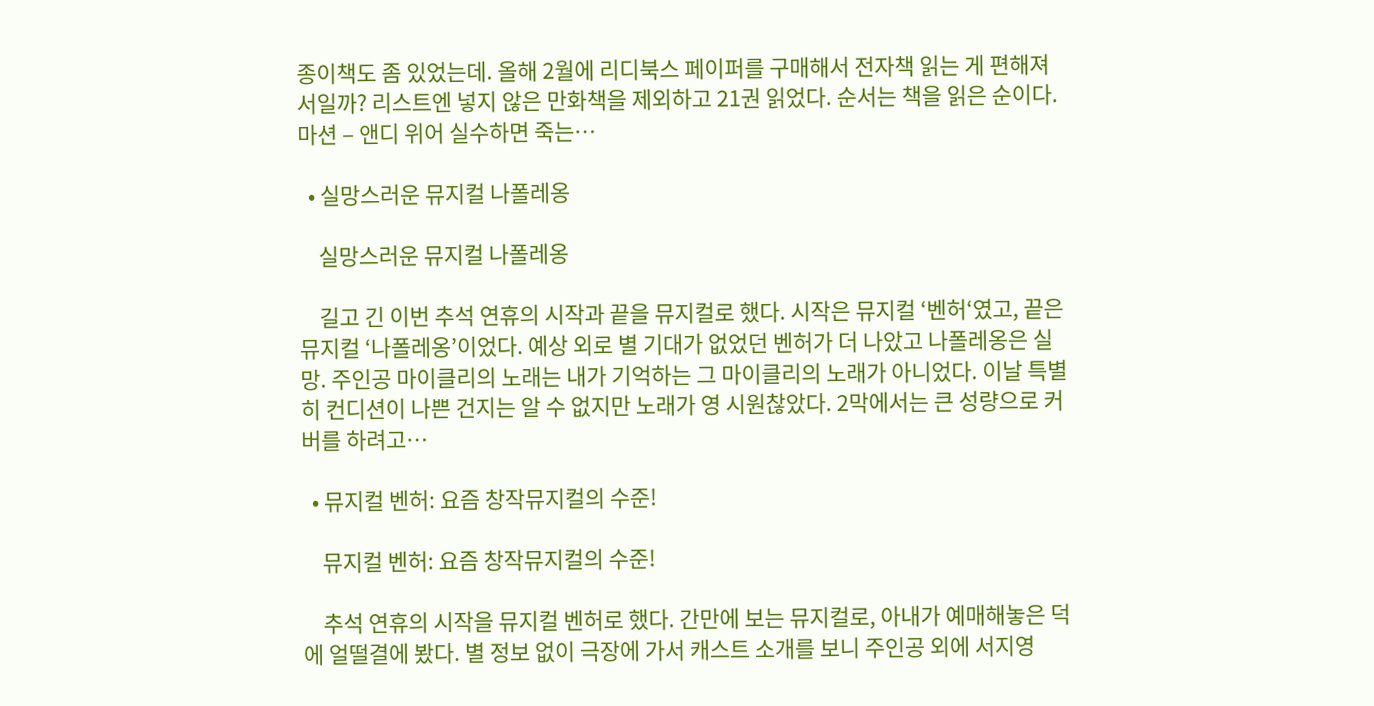종이책도 좀 있었는데. 올해 2월에 리디북스 페이퍼를 구매해서 전자책 읽는 게 편해져서일까? 리스트엔 넣지 않은 만화책을 제외하고 21권 읽었다. 순서는 책을 읽은 순이다. 마션 – 앤디 위어 실수하면 죽는…

  • 실망스러운 뮤지컬 나폴레옹

    실망스러운 뮤지컬 나폴레옹

    길고 긴 이번 추석 연휴의 시작과 끝을 뮤지컬로 했다. 시작은 뮤지컬 ‘벤허‘였고, 끝은 뮤지컬 ‘나폴레옹’이었다. 예상 외로 별 기대가 없었던 벤허가 더 나았고 나폴레옹은 실망. 주인공 마이클리의 노래는 내가 기억하는 그 마이클리의 노래가 아니었다. 이날 특별히 컨디션이 나쁜 건지는 알 수 없지만 노래가 영 시원찮았다. 2막에서는 큰 성량으로 커버를 하려고…

  • 뮤지컬 벤허: 요즘 창작뮤지컬의 수준!

    뮤지컬 벤허: 요즘 창작뮤지컬의 수준!

    추석 연휴의 시작을 뮤지컬 벤허로 했다. 간만에 보는 뮤지컬로, 아내가 예매해놓은 덕에 얼떨결에 봤다. 별 정보 없이 극장에 가서 캐스트 소개를 보니 주인공 외에 서지영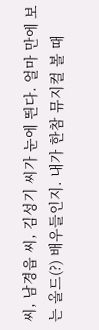씨, 남경읍 씨, 김성기 씨가 눈에 띈다. 얼마 만에 보는 올드(?) 배우들인지. 내가 한참 뮤지컬 볼 때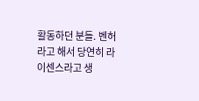활동하던 분들. 벤허라고 해서 당연히 라이센스라고 생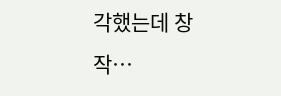각했는데 창작…